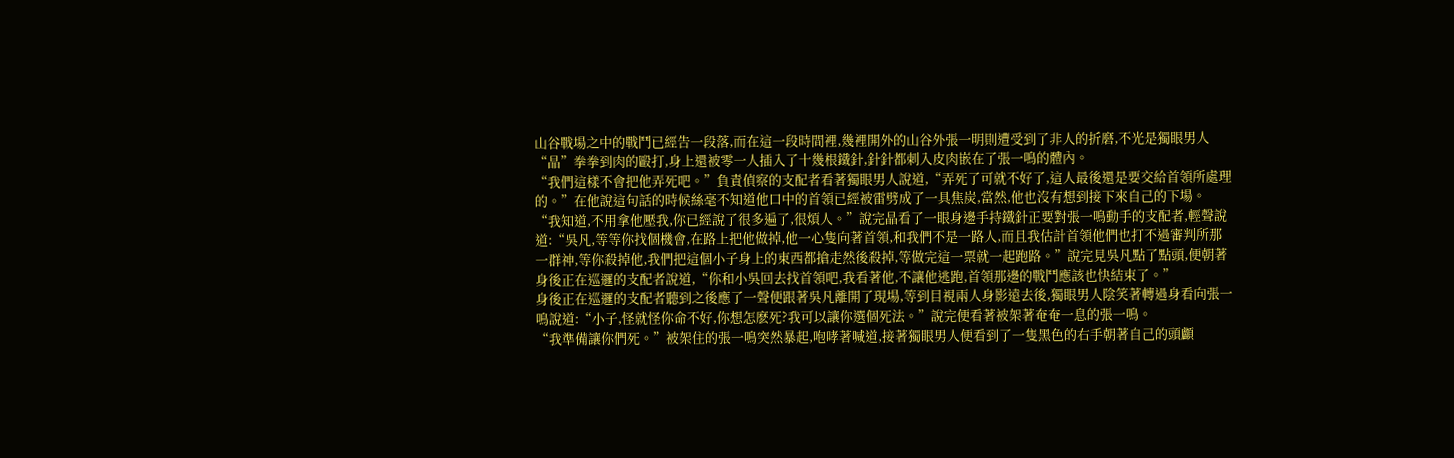山谷戰場之中的戰鬥已經告一段落,而在這一段時間裡,幾裡開外的山谷外張一明則遭受到了非人的折磨,不光是獨眼男人“晶”拳拳到肉的毆打,身上還被零一人插入了十幾根鐵針,針針都刺入皮肉嵌在了張一鳴的體內。
“我們這樣不會把他弄死吧。”負責偵察的支配者看著獨眼男人說道,“弄死了可就不好了,這人最後還是要交給首領所處理的。”在他說這句話的時候絲毫不知道他口中的首領已經被雷劈成了一具焦炭,當然,他也沒有想到接下來自己的下場。
“我知道,不用拿他壓我,你已經說了很多遍了,很煩人。”說完晶看了一眼身邊手持鐵針正要對張一鳴動手的支配者,輕聲說道:“吳凡,等等你找個機會,在路上把他做掉,他一心隻向著首領,和我們不是一路人,而且我估計首領他們也打不過審判所那一群神,等你殺掉他,我們把這個小子身上的東西都搶走然後殺掉,等做完這一票就一起跑路。”說完見吳凡點了點頭,便朝著身後正在巡邏的支配者說道,“你和小吳回去找首領吧,我看著他,不讓他逃跑,首領那邊的戰鬥應該也快結束了。”
身後正在巡邏的支配者聽到之後應了一聲便跟著吳凡離開了現場,等到目視兩人身影遠去後,獨眼男人陰笑著轉過身看向張一鳴說道:“小子,怪就怪你命不好,你想怎麽死?我可以讓你選個死法。”說完便看著被架著奄奄一息的張一鳴。
“我準備讓你們死。”被架住的張一鳴突然暴起,咆哮著喊道,接著獨眼男人便看到了一隻黑色的右手朝著自己的頭顱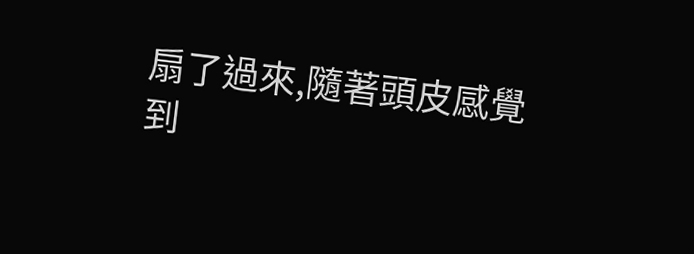扇了過來,隨著頭皮感覺到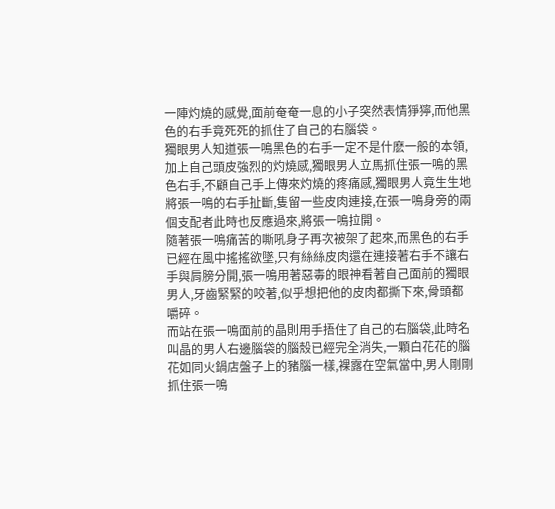一陣灼燒的感覺,面前奄奄一息的小子突然表情猙獰,而他黑色的右手竟死死的抓住了自己的右腦袋。
獨眼男人知道張一鳴黑色的右手一定不是什麽一般的本領,加上自己頭皮強烈的灼燒感,獨眼男人立馬抓住張一鳴的黑色右手,不顧自己手上傳來灼燒的疼痛感,獨眼男人竟生生地將張一鳴的右手扯斷,隻留一些皮肉連接,在張一鳴身旁的兩個支配者此時也反應過來,將張一鳴拉開。
隨著張一鳴痛苦的嘶吼身子再次被架了起來,而黑色的右手已經在風中搖搖欲墜,只有絲絲皮肉還在連接著右手不讓右手與肩膀分開,張一鳴用著惡毒的眼神看著自己面前的獨眼男人,牙齒緊緊的咬著,似乎想把他的皮肉都撕下來,骨頭都嚼碎。
而站在張一鳴面前的晶則用手捂住了自己的右腦袋,此時名叫晶的男人右邊腦袋的腦殼已經完全消失,一顆白花花的腦花如同火鍋店盤子上的豬腦一樣,裸露在空氣當中,男人剛剛抓住張一鳴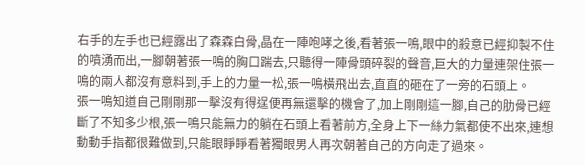右手的左手也已經露出了森森白骨,晶在一陣咆哮之後,看著張一鳴,眼中的殺意已經抑製不住的噴湧而出,一腳朝著張一鳴的胸口踹去,只聽得一陣骨頭碎裂的聲音,巨大的力量連架住張一鳴的兩人都沒有意料到,手上的力量一松,張一鳴橫飛出去,直直的砸在了一旁的石頭上。
張一鳴知道自己剛剛那一擊沒有得逞便再無還擊的機會了,加上剛剛這一腳,自己的肋骨已經斷了不知多少根,張一鳴只能無力的躺在石頭上看著前方,全身上下一絲力氣都使不出來,連想動動手指都很難做到,只能眼睜睜看著獨眼男人再次朝著自己的方向走了過來。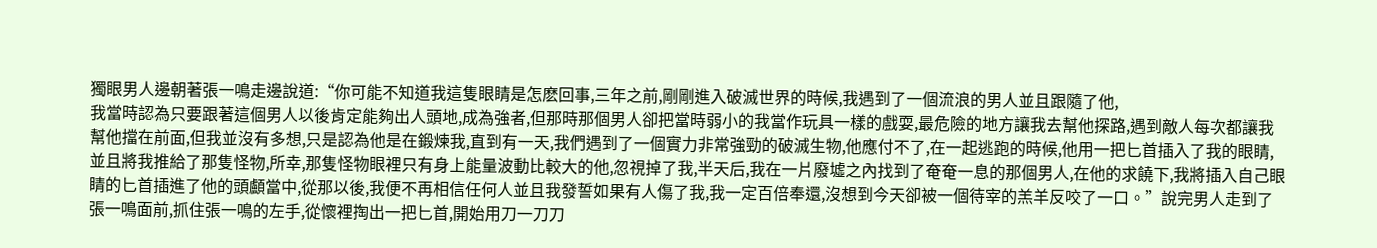獨眼男人邊朝著張一鳴走邊說道:“你可能不知道我這隻眼睛是怎麽回事,三年之前,剛剛進入破滅世界的時候,我遇到了一個流浪的男人並且跟隨了他,
我當時認為只要跟著這個男人以後肯定能夠出人頭地,成為強者,但那時那個男人卻把當時弱小的我當作玩具一樣的戲耍,最危險的地方讓我去幫他探路,遇到敵人每次都讓我幫他擋在前面,但我並沒有多想,只是認為他是在鍛煉我,直到有一天,我們遇到了一個實力非常強勁的破滅生物,他應付不了,在一起逃跑的時候,他用一把匕首插入了我的眼睛,並且將我推給了那隻怪物,所幸,那隻怪物眼裡只有身上能量波動比較大的他,忽視掉了我,半天后,我在一片廢墟之內找到了奄奄一息的那個男人,在他的求饒下,我將插入自己眼睛的匕首插進了他的頭顱當中,從那以後,我便不再相信任何人並且我發誓如果有人傷了我,我一定百倍奉還,沒想到今天卻被一個待宰的羔羊反咬了一口。”說完男人走到了張一鳴面前,抓住張一鳴的左手,從懷裡掏出一把匕首,開始用刀一刀刀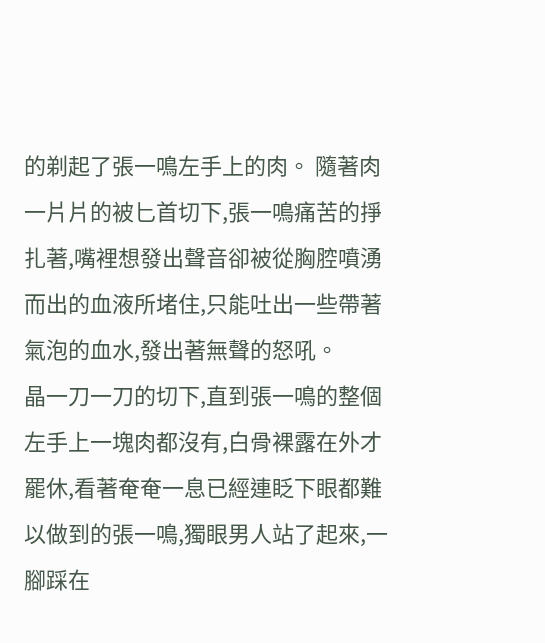的剃起了張一鳴左手上的肉。 隨著肉一片片的被匕首切下,張一鳴痛苦的掙扎著,嘴裡想發出聲音卻被從胸腔噴湧而出的血液所堵住,只能吐出一些帶著氣泡的血水,發出著無聲的怒吼。
晶一刀一刀的切下,直到張一鳴的整個左手上一塊肉都沒有,白骨裸露在外才罷休,看著奄奄一息已經連眨下眼都難以做到的張一鳴,獨眼男人站了起來,一腳踩在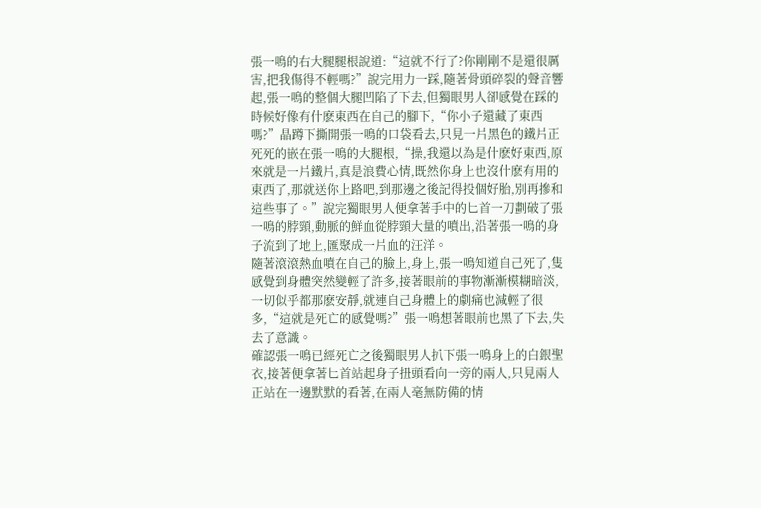張一鳴的右大腿腿根說道:“這就不行了?你剛剛不是還很厲害,把我傷得不輕嗎?”說完用力一踩,隨著骨頭碎裂的聲音響起,張一鳴的整個大腿凹陷了下去,但獨眼男人卻感覺在踩的時候好像有什麽東西在自己的腳下,“你小子還藏了東西嗎?”晶蹲下撕開張一鳴的口袋看去,只見一片黑色的鐵片正死死的嵌在張一鳴的大腿根,“操,我還以為是什麽好東西,原來就是一片鐵片,真是浪費心情,既然你身上也沒什麽有用的東西了,那就送你上路吧,到那邊之後記得投個好胎,別再摻和這些事了。”說完獨眼男人便拿著手中的匕首一刀劃破了張一鳴的脖頸,動脈的鮮血從脖頸大量的噴出,沿著張一鳴的身子流到了地上,匯聚成一片血的汪洋。
隨著滾滾熱血噴在自己的臉上,身上,張一鳴知道自己死了,隻感覺到身體突然變輕了許多,接著眼前的事物漸漸模糊暗淡,一切似乎都那麽安靜,就連自己身體上的劇痛也減輕了很多,“這就是死亡的感覺嗎?”張一鳴想著眼前也黑了下去,失去了意識。
確認張一鳴已經死亡之後獨眼男人扒下張一鳴身上的白銀聖衣,接著便拿著匕首站起身子扭頭看向一旁的兩人,只見兩人正站在一邊默默的看著,在兩人毫無防備的情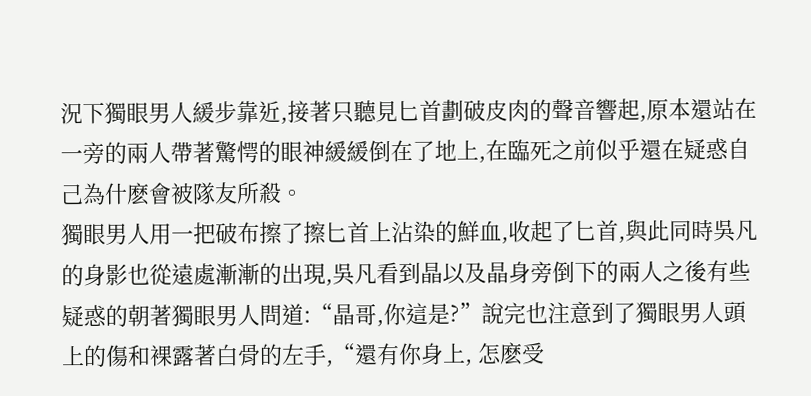況下獨眼男人緩步靠近,接著只聽見匕首劃破皮肉的聲音響起,原本還站在一旁的兩人帶著驚愕的眼神緩緩倒在了地上,在臨死之前似乎還在疑惑自己為什麽會被隊友所殺。
獨眼男人用一把破布擦了擦匕首上沾染的鮮血,收起了匕首,與此同時吳凡的身影也從遠處漸漸的出現,吳凡看到晶以及晶身旁倒下的兩人之後有些疑惑的朝著獨眼男人問道:“晶哥,你這是?”說完也注意到了獨眼男人頭上的傷和裸露著白骨的左手,“還有你身上, 怎麽受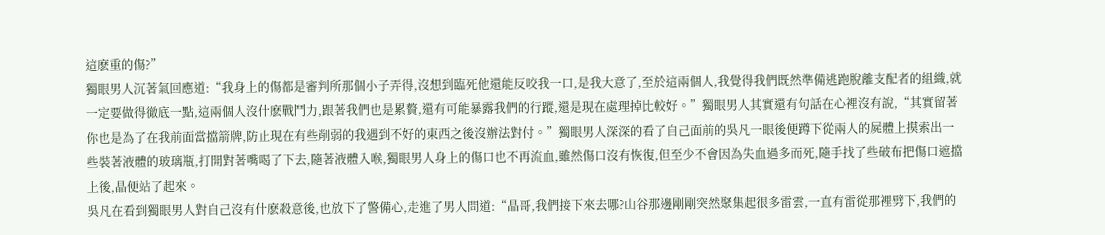這麽重的傷?”
獨眼男人沉著氣回應道:“我身上的傷都是審判所那個小子弄得,沒想到臨死他還能反咬我一口,是我大意了,至於這兩個人,我覺得我們既然準備逃跑脫離支配者的組織,就一定要做得徹底一點,這兩個人沒什麽戰鬥力,跟著我們也是累贅,還有可能暴露我們的行蹤,還是現在處理掉比較好。”獨眼男人其實還有句話在心裡沒有說,“其實留著你也是為了在我前面當擋箭牌,防止現在有些削弱的我遇到不好的東西之後沒辦法對付。”獨眼男人深深的看了自己面前的吳凡一眼後便蹲下從兩人的屍體上摸索出一些裝著液體的玻璃瓶,打開對著嘴喝了下去,隨著液體入喉,獨眼男人身上的傷口也不再流血,雖然傷口沒有恢復,但至少不會因為失血過多而死,隨手找了些破布把傷口遮擋上後,晶便站了起來。
吳凡在看到獨眼男人對自己沒有什麽殺意後,也放下了警備心,走進了男人問道:“晶哥,我們接下來去哪?山谷那邊剛剛突然聚集起很多雷雲,一直有雷從那裡劈下,我們的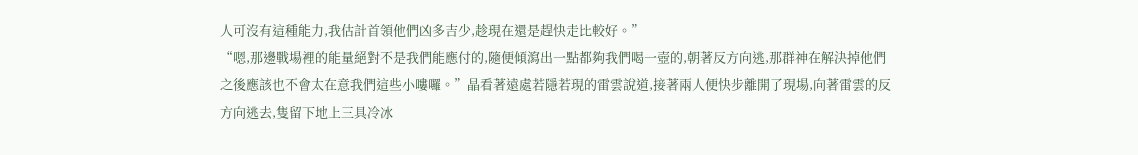人可沒有這種能力,我估計首領他們凶多吉少,趁現在還是趕快走比較好。”
“嗯,那邊戰場裡的能量絕對不是我們能應付的,隨便傾瀉出一點都夠我們喝一壺的,朝著反方向逃,那群神在解決掉他們之後應該也不會太在意我們這些小嘍囉。”晶看著遠處若隱若現的雷雲說道,接著兩人便快步離開了現場,向著雷雲的反方向逃去,隻留下地上三具冷冰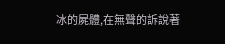冰的屍體,在無聲的訴說著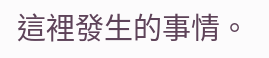這裡發生的事情。